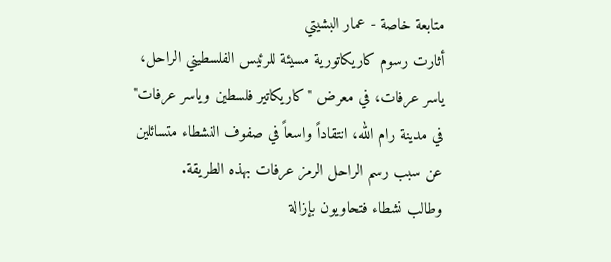متابعة خاصة - عمار البشيتي
أثارت رسوم كاريكاتورية مسيئة للرئيس الفلسطيني الراحل، ياسر عرفات، في معرض "كاريكاتير فلسطين وياسر عرفات" في مدينة رام الله، انتقاداً واسعاً في صفوف النشطاء متسائلين عن سبب رسم الراحل الرمز عرفات بهذه الطريقة.
وطالب نشطاء فتحاويون بإزالة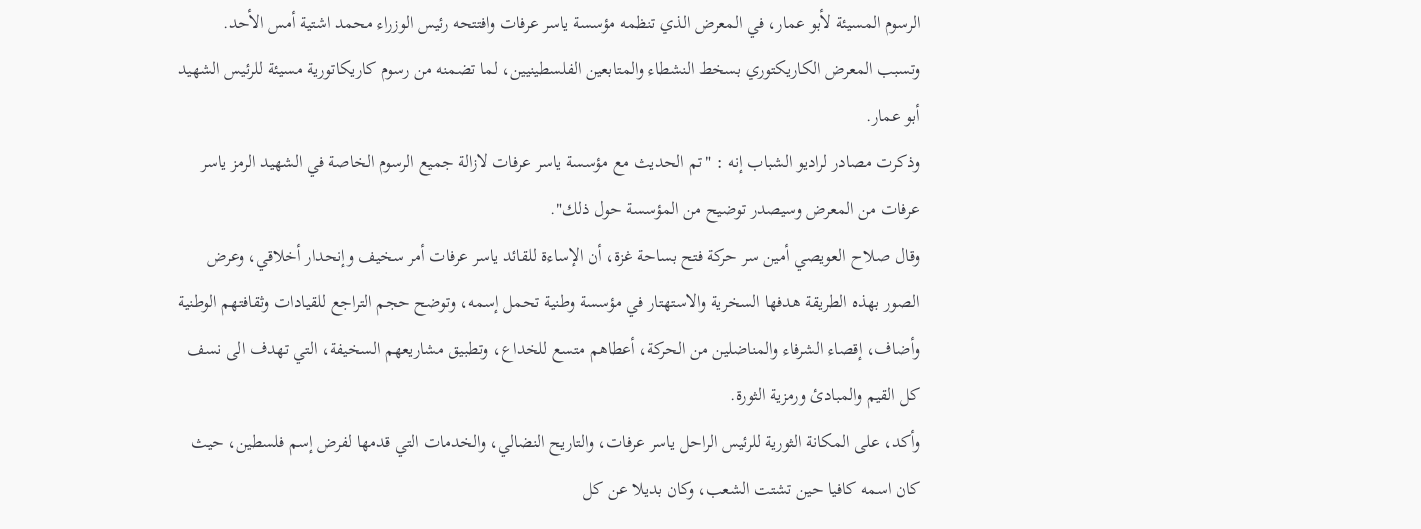الرسوم المسيئة لأبو عمار، في المعرض الذي تنظمه مؤسسة ياسر عرفات وافتتحه رئيس الوزراء محمد اشتية أمس الأحد.
وتسبب المعرض الكاريكتوري بسخط النشطاء والمتابعين الفلسطينيين، لما تضمنه من رسوم كاريكاتورية مسيئة للرئيس الشهيد أبو عمار.
وذكرت مصادر لراديو الشباب إنه : "تم الحديث مع مؤسسة ياسر عرفات لازالة جميع الرسوم الخاصة في الشهيد الرمز ياسر عرفات من المعرض وسيصدر توضيح من المؤسسة حول ذلك".
وقال صلاح العويصي أمين سر حركة فتح بساحة غزة، أن الإساءة للقائد ياسر عرفات أمر سخيف وإنحدار أخلاقي، وعرض الصور بهذه الطريقة هدفها السخرية والاستهتار في مؤسسة وطنية تحمل إسمه، وتوضح حجم التراجع للقيادات وثقافتهم الوطنية
وأضاف، إقصاء الشرفاء والمناضلين من الحركة، أعطاهم متسع للخداع، وتطبيق مشاريعهم السخيفة، التي تهدف الى نسف كل القيم والمبادئ ورمزية الثورة.
وأكد، على المكانة الثورية للرئيس الراحل ياسر عرفات، والتاريح النضالي، والخدمات التي قدمها لفرض إسم فلسطين، حيث كان اسمه كافيا حين تشتت الشعب، وكان بديلا عن كل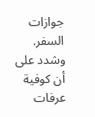جوازات السفر.
وشدد على أن كوفية عرفات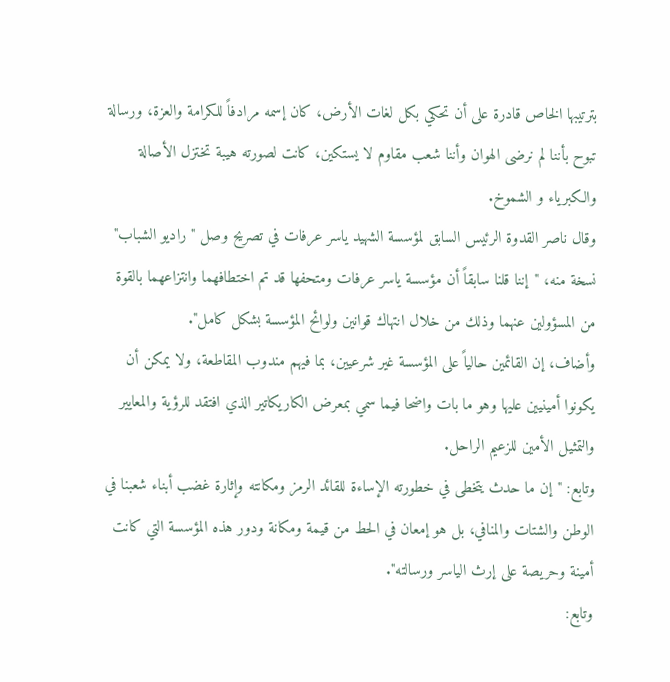بترتيبها الخاص قادرة على أن تحكي بكل لغات الأرض، كان إسمه مرادفاً للكرامة والعزة، ورسالة تبوح بأننا لم نرضى الهوان وأننا شعب مقاوم لا يستكين، كانت لصورته هيبة تختزل الأصالة والكبرياء و الشموخ.
وقال ناصر القدوة الرئيس السابق لمؤسسة الشهيد ياسر عرفات في تصريح وصل " راديو الشباب" نسخة منه، "إننا قلنا سابقاً أن مؤسسة ياسر عرفات ومتحفها قد تم اختطافهما وانتزاعهما بالقوة من المسؤولين عنهما وذلك من خلال انتهاك قوانين ولوائح المؤسسة بشكل كامل".
وأضاف، إن القائمين حالياً على المؤسسة غير شرعيين، بما فيهم مندوب المقاطعة، ولا يمكن أن يكونوا أمينيين عليها وهو ما بات واضحا فيما سمي بمعرض الكاريكاتير الذي افتقد للرؤية والمعايير والتمثيل الأمين للزعيم الراحل.
وتابع: "إن ما حدث يتخطى في خطورته الإساءة للقائد الرمز ومكانته وإثارة غضب أبناء شعبنا في الوطن والشتات والمنافي، بل هو إمعان في الحط من قيمة ومكانة ودور هذه المؤسسة التي كانت أمينة وحريصة على إرث الياسر ورسالته".
وتابع: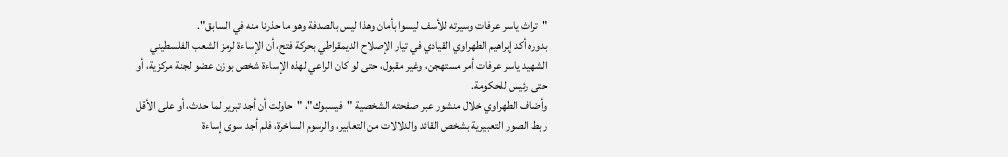"تراث ياسر عرفات وسيرته للأسف ليسوا بأمان وهذا ليس بالصدفة وهو ما حذرنا منه في السابق".
بدوره أكد إبراهيم الطهراوي القيادي في تيار الإصلاح الديمقراطي بحركة فتح، أن الإساءة لرمز الشعب الفلسطيني الشهيد ياسر عرفات أمر مستهجن، وغير مقبول، حتى لو كان الراعي لهذه الإساءة شخص بوزن عضو لجنة مركزية، أو حتى رئيس للحكومة.
وأضاف الطهراوي خلال منشور عبر صفحته الشخصية "فيسبوك"، "حاولت أن أجد تبرير لما حدث، أو على الأقل ربط الصور التعبيرية بشخص القائد والدلالات من التعابير، والرسوم الساخرة، فلم أجد سوى إساءة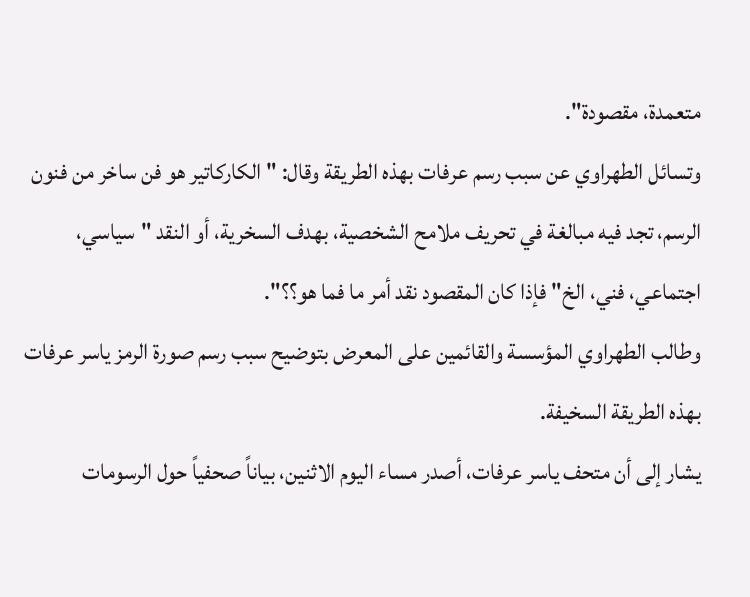متعمدة، مقصودة".
وتسائل الطهراوي عن سبب رسم عرفات بهذه الطريقة وقال: "الكاركاتير هو فن ساخر من فنون الرسم، تجد فيه مبالغة في تحريف ملامح الشخصية، بهدف السخرية، أو النقد "سياسي، اجتماعي، فني، الخ" فإذا كان المقصود نقد أمر ما فما هو؟؟".
وطالب الطهراوي المؤسسة والقائمين على المعرض بتوضيح سبب رسم صورة الرمز ياسر عرفات بهذه الطريقة السخيفة.
يشار إلى أن متحف ياسر عرفات، أصدر مساء اليوم الاثنين، بياناً صحفياً حول الرسومات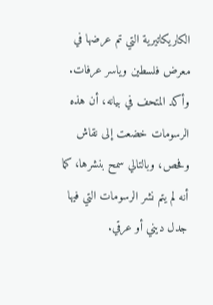الكاريكاتيرية التي تم عرضها في معرض فلسطين وياسر عرفات.
وأكد المتحف في بيانه، أن هذه الرسومات خضعت إلى نقاش وفحص، وبالتالي سمح بنشرها، كما أنه لم يتم نشر الرسومات التي فيها جدل ديني أو عرقي.